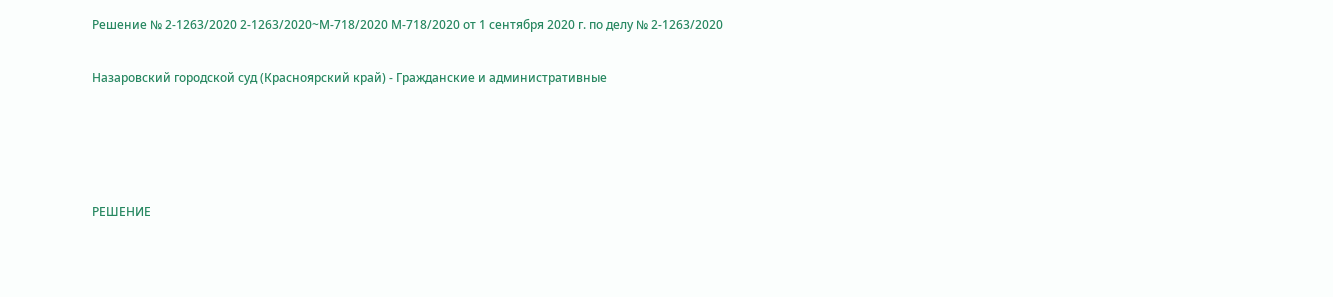Решение № 2-1263/2020 2-1263/2020~М-718/2020 М-718/2020 от 1 сентября 2020 г. по делу № 2-1263/2020

Назаровский городской суд (Красноярский край) - Гражданские и административные




РЕШЕНИЕ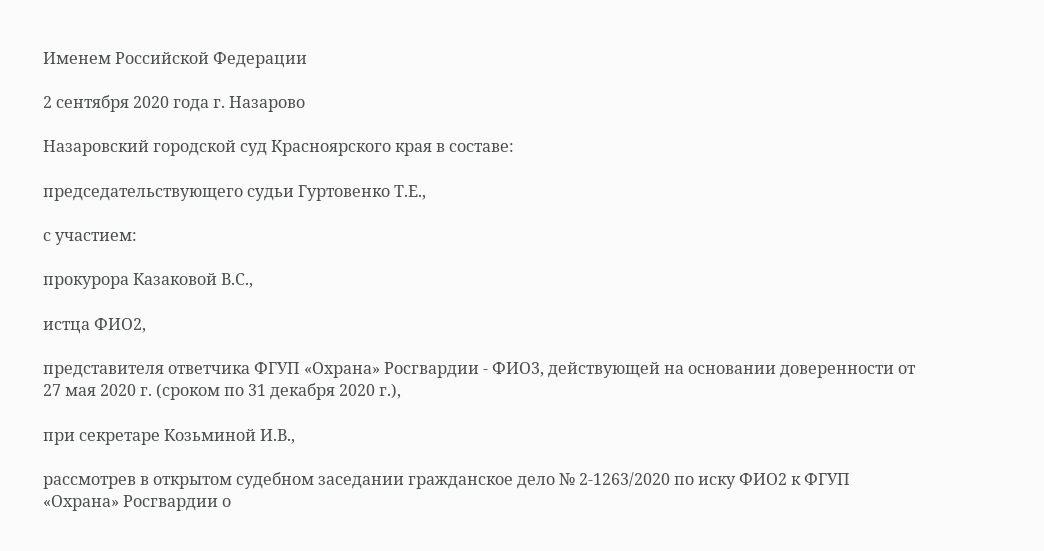Именем Российской Федерации

2 сентября 2020 года г. Назарово

Назаровский городской суд Красноярского края в составе:

председательствующего судьи Гуртовенко Т.Е.,

с участием:

прокурора Казаковой В.С.,

истца ФИО2,

представителя ответчика ФГУП «Охрана» Росгвардии - ФИО3, действующей на основании доверенности от 27 мая 2020 г. (сроком по 31 декабря 2020 г.),

при секретаре Козьминой И.В.,

рассмотрев в открытом судебном заседании гражданское дело № 2-1263/2020 по иску ФИО2 к ФГУП «Охрана» Росгвардии о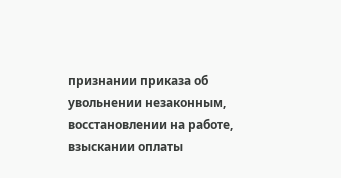признании приказа об увольнении незаконным, восстановлении на работе, взыскании оплаты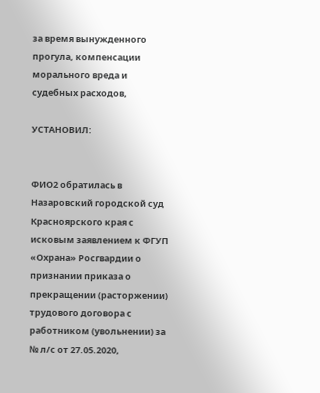за время вынужденного прогула, компенсации морального вреда и судебных расходов,

УСТАНОВИЛ:


ФИО2 обратилась в Назаровский городской суд Красноярского края с исковым заявлением к ФГУП «Охрана» Росгвардии о признании приказа о прекращении (расторжении) трудового договора с работником (увольнении) за № л/с от 27.05.2020,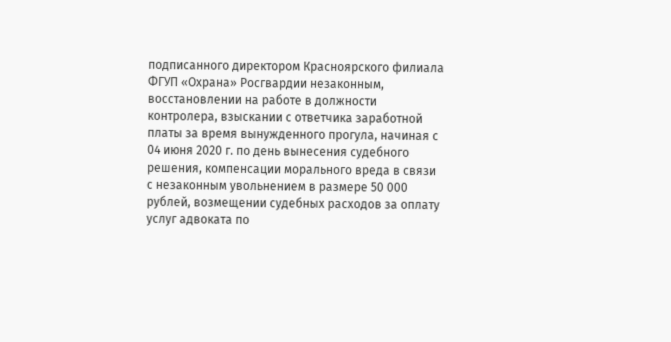подписанного директором Красноярского филиала ФГУП «Охрана» Росгвардии незаконным, восстановлении на работе в должности контролера, взыскании с ответчика заработной платы за время вынужденного прогула, начиная с 04 июня 2020 г. по день вынесения судебного решения, компенсации морального вреда в связи с незаконным увольнением в размере 50 000 рублей, возмещении судебных расходов за оплату услуг адвоката по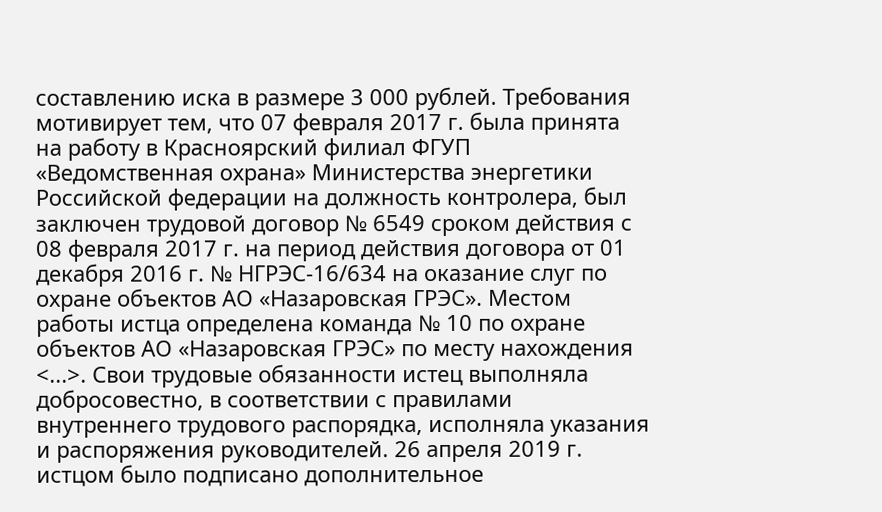составлению иска в размере 3 000 рублей. Требования мотивирует тем, что 07 февраля 2017 г. была принята на работу в Красноярский филиал ФГУП «Ведомственная охрана» Министерства энергетики Российской федерации на должность контролера, был заключен трудовой договор № 6549 сроком действия с 08 февраля 2017 г. на период действия договора от 01 декабря 2016 г. № НГРЭС-16/634 на оказание слуг по охране объектов АО «Назаровская ГРЭС». Местом работы истца определена команда № 10 по охране объектов АО «Назаровская ГРЭС» по месту нахождения <...>. Свои трудовые обязанности истец выполняла добросовестно, в соответствии с правилами внутреннего трудового распорядка, исполняла указания и распоряжения руководителей. 26 апреля 2019 г. истцом было подписано дополнительное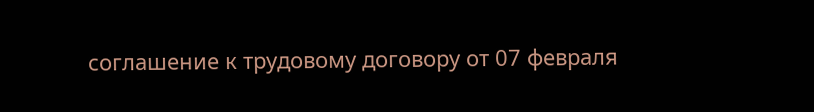соглашение к трудовому договору от 07 февраля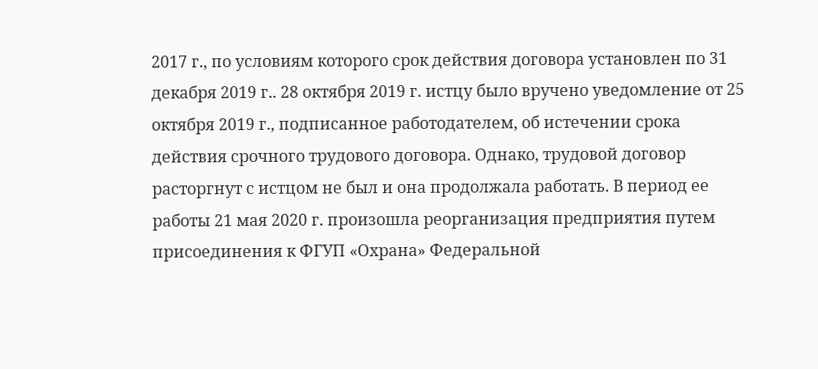2017 г., по условиям которого срок действия договора установлен по 31 декабря 2019 г.. 28 октября 2019 г. истцу было вручено уведомление от 25 октября 2019 г., подписанное работодателем, об истечении срока действия срочного трудового договора. Однако, трудовой договор расторгнут с истцом не был и она продолжала работать. В период ее работы 21 мая 2020 г. произошла реорганизация предприятия путем присоединения к ФГУП «Охрана» Федеральной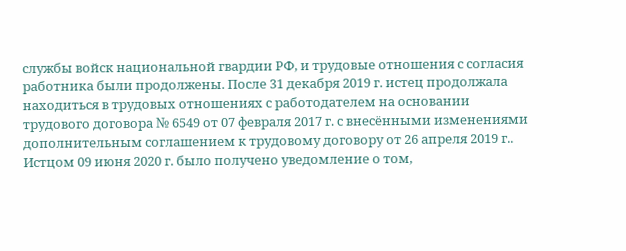службы войск национальной гвардии РФ, и трудовые отношения с согласия работника были продолжены. После 31 декабря 2019 г. истец продолжала находиться в трудовых отношениях с работодателем на основании трудового договора № 6549 от 07 февраля 2017 г. с внесёнными изменениями дополнительным соглашением к трудовому договору от 26 апреля 2019 г.. Истцом 09 июня 2020 г. было получено уведомление о том,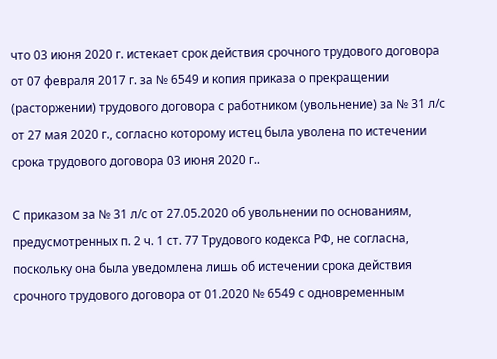что 03 июня 2020 г. истекает срок действия срочного трудового договора от 07 февраля 2017 г. за № 6549 и копия приказа о прекращении (расторжении) трудового договора с работником (увольнение) за № 31 л/с от 27 мая 2020 г., согласно которому истец была уволена по истечении срока трудового договора 03 июня 2020 г..

С приказом за № 31 л/с от 27.05.2020 об увольнении по основаниям, предусмотренных п. 2 ч. 1 ст. 77 Трудового кодекса РФ, не согласна, поскольку она была уведомлена лишь об истечении срока действия срочного трудового договора от 01.2020 № 6549 с одновременным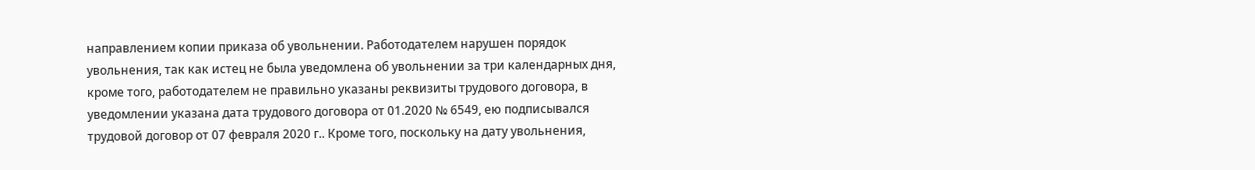направлением копии приказа об увольнении. Работодателем нарушен порядок увольнения, так как истец не была уведомлена об увольнении за три календарных дня, кроме того, работодателем не правильно указаны реквизиты трудового договора, в уведомлении указана дата трудового договора от 01.2020 № 6549, ею подписывался трудовой договор от 07 февраля 2020 г.. Кроме того, поскольку на дату увольнения,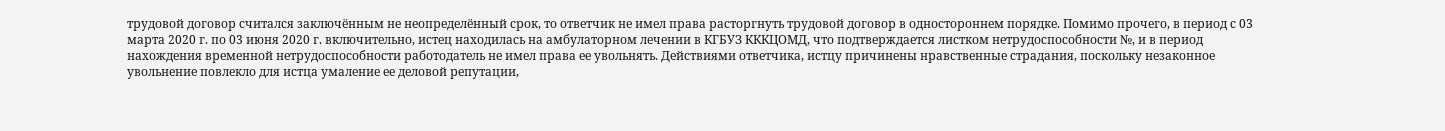трудовой договор считался заключённым не неопределённый срок, то ответчик не имел права расторгнуть трудовой договор в одностороннем порядке. Помимо прочего, в период с 03 марта 2020 г. по 03 июня 2020 г. включительно, истец находилась на амбулаторном лечении в КГБУЗ КККЦОМД, что подтверждается листком нетрудоспособности №, и в период нахождения временной нетрудоспособности работодатель не имел права ее увольнять. Действиями ответчика, истцу причинены нравственные страдания, поскольку незаконное увольнение повлекло для истца умаление ее деловой репутации,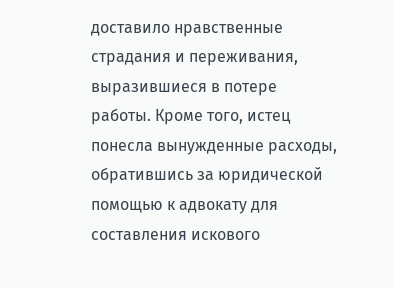доставило нравственные страдания и переживания, выразившиеся в потере работы. Кроме того, истец понесла вынужденные расходы, обратившись за юридической помощью к адвокату для составления искового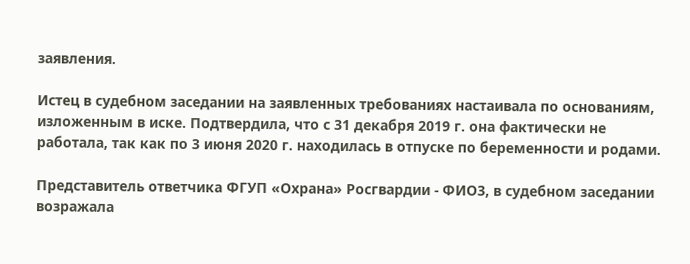заявления.

Истец в судебном заседании на заявленных требованиях настаивала по основаниям, изложенным в иске. Подтвердила, что с 31 декабря 2019 г. она фактически не работала, так как по 3 июня 2020 г. находилась в отпуске по беременности и родами.

Представитель ответчика ФГУП «Охрана» Росгвардии - ФИО3, в судебном заседании возражала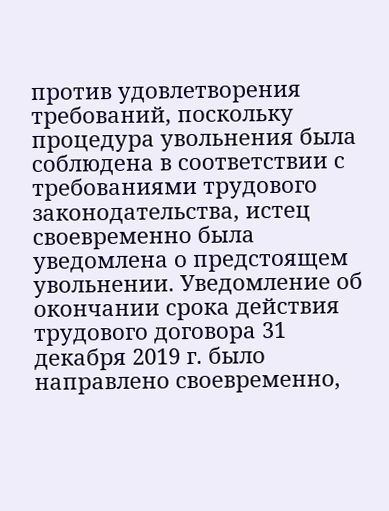против удовлетворения требований, поскольку процедура увольнения была соблюдена в соответствии с требованиями трудового законодательства, истец своевременно была уведомлена о предстоящем увольнении. Уведомление об окончании срока действия трудового договора 31 декабря 2019 г. было направлено своевременно,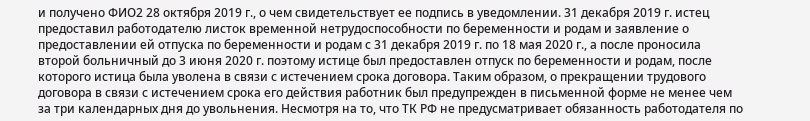и получено ФИО2 28 октября 2019 г., о чем свидетельствует ее подпись в уведомлении. 31 декабря 2019 г. истец предоставил работодателю листок временной нетрудоспособности по беременности и родам и заявление о предоставлении ей отпуска по беременности и родам с 31 декабря 2019 г. по 18 мая 2020 г., а после проносила второй больничный до 3 июня 2020 г. поэтому истице был предоставлен отпуск по беременности и родам, после которого истица была уволена в связи с истечением срока договора. Таким образом, о прекращении трудового договора в связи с истечением срока его действия работник был предупрежден в письменной форме не менее чем за три календарных дня до увольнения. Несмотря на то, что ТК РФ не предусматривает обязанность работодателя по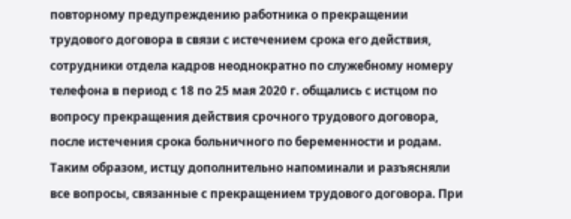повторному предупреждению работника о прекращении трудового договора в связи с истечением срока его действия, сотрудники отдела кадров неоднократно по служебному номеру телефона в период с 18 по 25 мая 2020 г. общались с истцом по вопросу прекращения действия срочного трудового договора, после истечения срока больничного по беременности и родам. Таким образом, истцу дополнительно напоминали и разъясняли все вопросы, связанные с прекращением трудового договора. При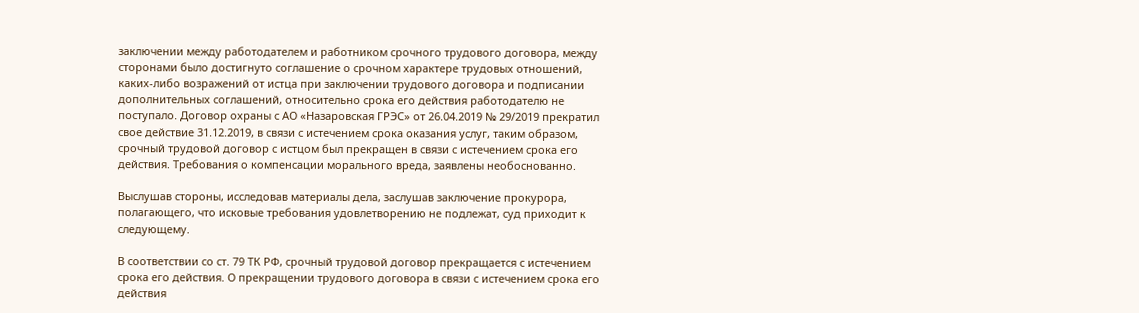заключении между работодателем и работником срочного трудового договора, между сторонами было достигнуто соглашение о срочном характере трудовых отношений, каких-либо возражений от истца при заключении трудового договора и подписании дополнительных соглашений, относительно срока его действия работодателю не поступало. Договор охраны с АО «Назаровская ГРЭС» от 26.04.2019 № 29/2019 прекратил свое действие 31.12.2019, в связи с истечением срока оказания услуг, таким образом, срочный трудовой договор с истцом был прекращен в связи с истечением срока его действия. Требования о компенсации морального вреда, заявлены необоснованно.

Выслушав стороны, исследовав материалы дела, заслушав заключение прокурора, полагающего, что исковые требования удовлетворению не подлежат, суд приходит к следующему.

В соответствии со ст. 79 ТК РФ, срочный трудовой договор прекращается с истечением срока его действия. О прекращении трудового договора в связи с истечением срока его действия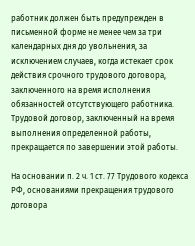работник должен быть предупрежден в письменной форме не менее чем за три календарных дня до увольнения, за исключением случаев, когда истекает срок действия срочного трудового договора, заключенного на время исполнения обязанностей отсутствующего работника. Трудовой договор, заключенный на время выполнения определенной работы, прекращается по завершении этой работы.

На основании п. 2 ч. 1 ст. 77 Трудового кодекса РФ, основаниями прекращения трудового договора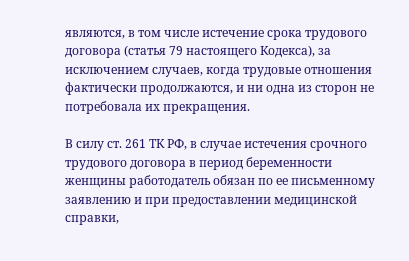являются, в том числе истечение срока трудового договора (статья 79 настоящего Кодекса), за исключением случаев, когда трудовые отношения фактически продолжаются, и ни одна из сторон не потребовала их прекращения.

В силу ст. 261 ТК РФ, в случае истечения срочного трудового договора в период беременности женщины работодатель обязан по ее письменному заявлению и при предоставлении медицинской справки,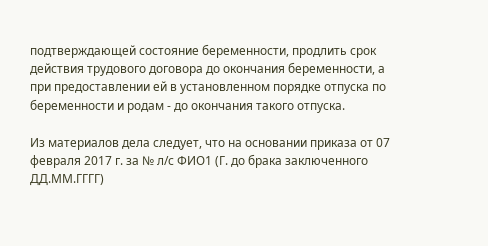подтверждающей состояние беременности, продлить срок действия трудового договора до окончания беременности, а при предоставлении ей в установленном порядке отпуска по беременности и родам - до окончания такого отпуска.

Из материалов дела следует, что на основании приказа от 07 февраля 2017 г. за № л/с ФИО1 (Г. до брака заключенного ДД.ММ.ГГГГ)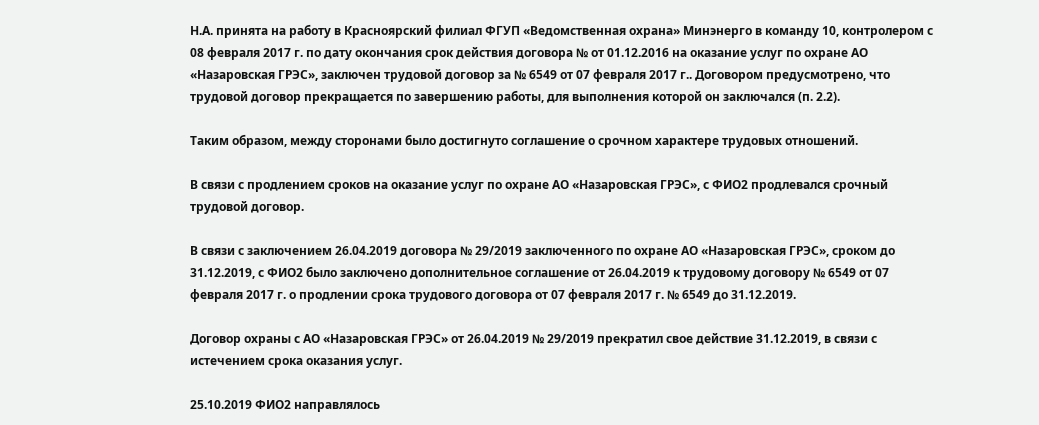Н.А. принята на работу в Красноярский филиал ФГУП «Ведомственная охрана» Минэнерго в команду 10, контролером с 08 февраля 2017 г. по дату окончания срок действия договора № от 01.12.2016 на оказание услуг по охране АО «Назаровская ГРЭС», заключен трудовой договор за № 6549 от 07 февраля 2017 г.. Договором предусмотрено, что трудовой договор прекращается по завершению работы, для выполнения которой он заключался (п. 2.2).

Таким образом, между сторонами было достигнуто соглашение о срочном характере трудовых отношений.

В связи с продлением сроков на оказание услуг по охране АО «Назаровская ГРЭС», с ФИО2 продлевался срочный трудовой договор.

В связи с заключением 26.04.2019 договора № 29/2019 заключенного по охране АО «Назаровская ГРЭС», сроком до 31.12.2019, с ФИО2 было заключено дополнительное соглашение от 26.04.2019 к трудовому договору № 6549 от 07 февраля 2017 г. о продлении срока трудового договора от 07 февраля 2017 г. № 6549 до 31.12.2019.

Договор охраны с АО «Назаровская ГРЭС» от 26.04.2019 № 29/2019 прекратил свое действие 31.12.2019, в связи с истечением срока оказания услуг.

25.10.2019 ФИО2 направлялось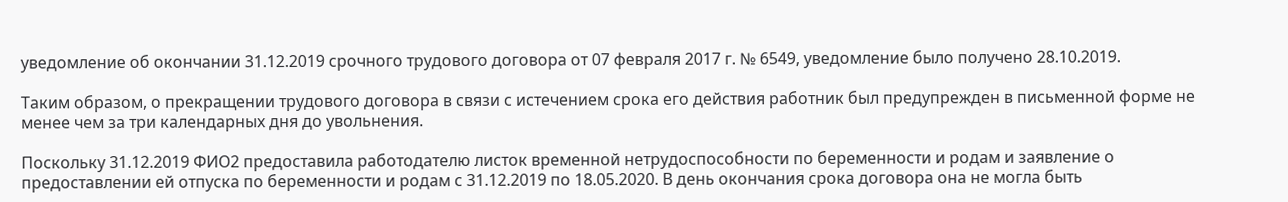уведомление об окончании 31.12.2019 срочного трудового договора от 07 февраля 2017 г. № 6549, уведомление было получено 28.10.2019.

Таким образом, о прекращении трудового договора в связи с истечением срока его действия работник был предупрежден в письменной форме не менее чем за три календарных дня до увольнения.

Поскольку 31.12.2019 ФИО2 предоставила работодателю листок временной нетрудоспособности по беременности и родам и заявление о предоставлении ей отпуска по беременности и родам с 31.12.2019 по 18.05.2020. В день окончания срока договора она не могла быть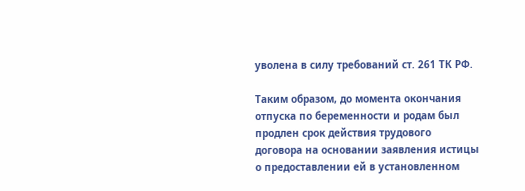уволена в силу требований ст. 261 ТК РФ.

Таким образом, до момента окончания отпуска по беременности и родам был продлен срок действия трудового договора на основании заявления истицы о предоставлении ей в установленном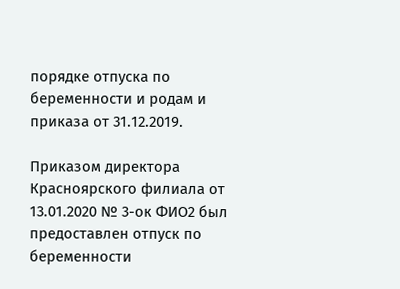порядке отпуска по беременности и родам и приказа от 31.12.2019.

Приказом директора Красноярского филиала от 13.01.2020 № 3-ок ФИО2 был предоставлен отпуск по беременности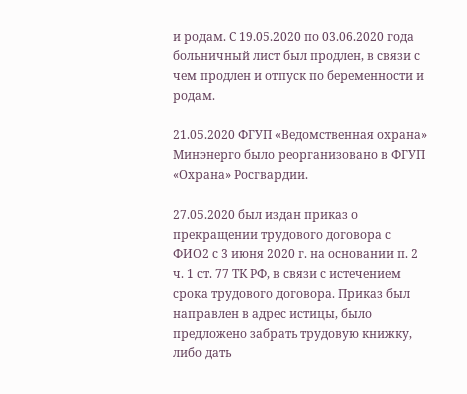и родам. С 19.05.2020 по 03.06.2020 года больничный лист был продлен, в связи с чем продлен и отпуск по беременности и родам.

21.05.2020 ФГУП «Ведомственная охрана» Минэнерго было реорганизовано в ФГУП «Охрана» Росгвардии.

27.05.2020 был издан приказ о прекращении трудового договора с ФИО2 с 3 июня 2020 г. на основании п. 2 ч. 1 ст. 77 ТК РФ, в связи с истечением срока трудового договора. Приказ был направлен в адрес истицы, было предложено забрать трудовую книжку, либо дать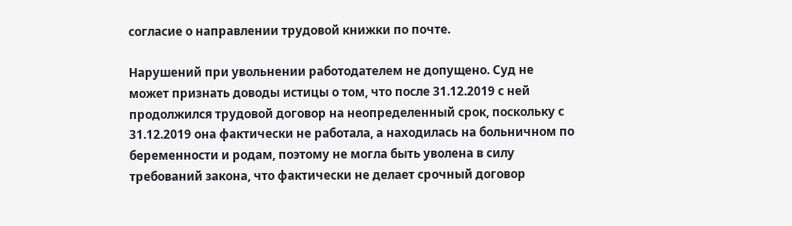согласие о направлении трудовой книжки по почте.

Нарушений при увольнении работодателем не допущено. Суд не может признать доводы истицы о том, что после 31.12.2019 с ней продолжился трудовой договор на неопределенный срок, поскольку с 31.12.2019 она фактически не работала, а находилась на больничном по беременности и родам, поэтому не могла быть уволена в силу требований закона, что фактически не делает срочный договор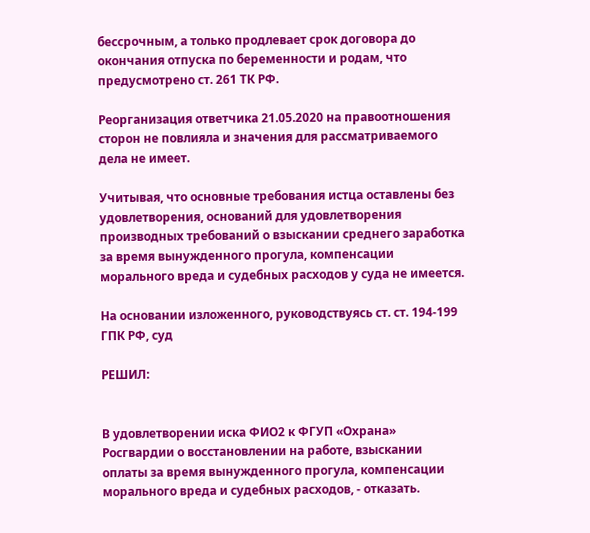бессрочным, а только продлевает срок договора до окончания отпуска по беременности и родам, что предусмотрено ст. 261 ТК РФ.

Реорганизация ответчика 21.05.2020 на правоотношения сторон не повлияла и значения для рассматриваемого дела не имеет.

Учитывая, что основные требования истца оставлены без удовлетворения, оснований для удовлетворения производных требований о взыскании среднего заработка за время вынужденного прогула, компенсации морального вреда и судебных расходов у суда не имеется.

На основании изложенного, руководствуясь ст. ст. 194-199 ГПК РФ, суд

РЕШИЛ:


В удовлетворении иска ФИО2 к ФГУП «Охрана» Росгвардии о восстановлении на работе, взыскании оплаты за время вынужденного прогула, компенсации морального вреда и судебных расходов, - отказать.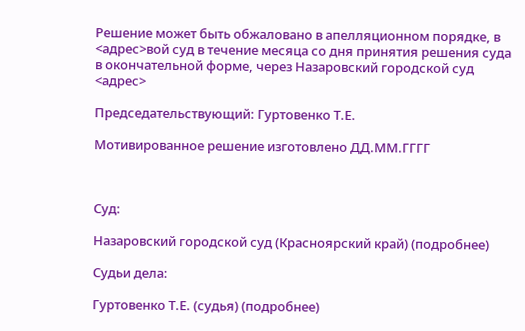Решение может быть обжаловано в апелляционном порядке, в <адрес>вой суд в течение месяца со дня принятия решения суда в окончательной форме, через Назаровский городской суд <адрес>

Председательствующий: Гуртовенко Т.Е.

Мотивированное решение изготовлено ДД.ММ.ГГГГ



Суд:

Назаровский городской суд (Красноярский край) (подробнее)

Судьи дела:

Гуртовенко Т.Е. (судья) (подробнее)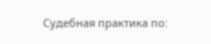Судебная практика по: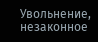Увольнение, незаконное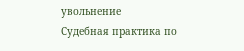увольнение
Судебная практика по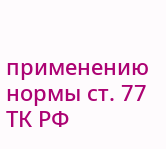применению нормы ст. 77 ТК РФ